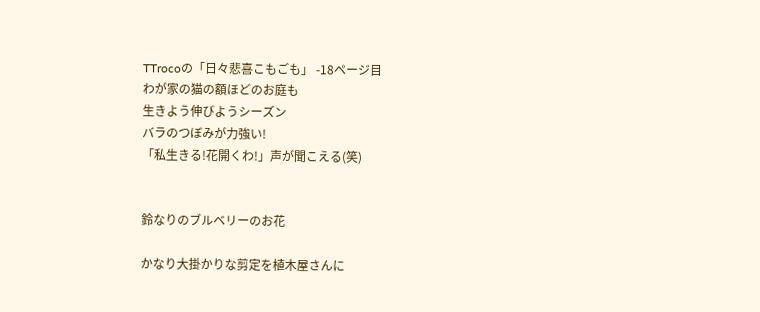TTrocoの「日々悲喜こもごも」 -18ページ目
わが家の猫の額ほどのお庭も
生きよう伸びようシーズン
バラのつぼみが力強い!
「私生きる!花開くわ!」声が聞こえる(笑)


鈴なりのブルベリーのお花

かなり大掛かりな剪定を植木屋さんに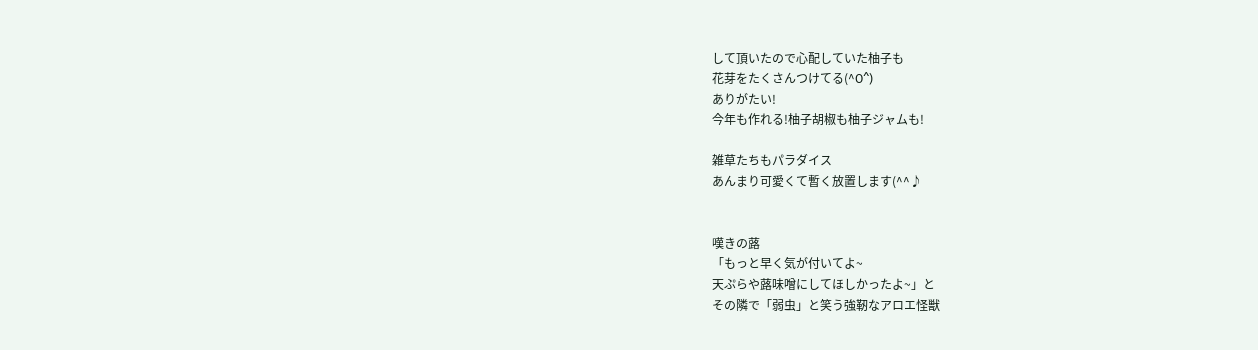して頂いたので心配していた柚子も
花芽をたくさんつけてる(^O^)
ありがたい!
今年も作れる!柚子胡椒も柚子ジャムも!

雑草たちもパラダイス
あんまり可愛くて暫く放置します(^^♪


嘆きの蕗
「もっと早く気が付いてよ~
天ぷらや蕗味噌にしてほしかったよ~」と
その隣で「弱虫」と笑う強靭なアロエ怪獣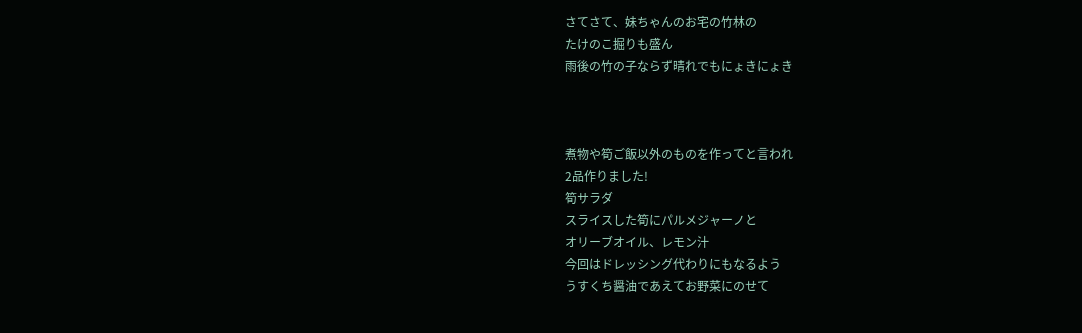さてさて、妹ちゃんのお宅の竹林の
たけのこ掘りも盛ん
雨後の竹の子ならず晴れでもにょきにょき



煮物や筍ご飯以外のものを作ってと言われ
2品作りました!
筍サラダ
スライスした筍にパルメジャーノと
オリーブオイル、レモン汁
今回はドレッシング代わりにもなるよう
うすくち醤油であえてお野菜にのせて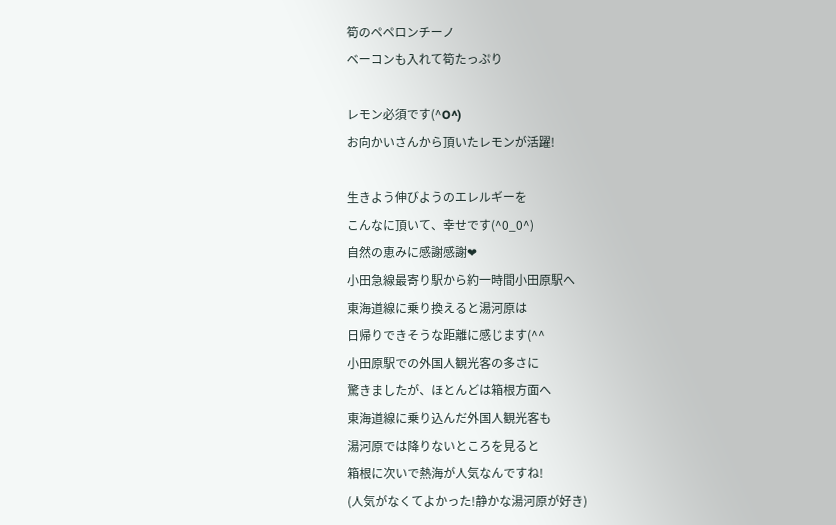筍のペペロンチーノ
ベーコンも入れて筍たっぷり

レモン必須です(^O^)
お向かいさんから頂いたレモンが活躍!

生きよう伸びようのエレルギーを
こんなに頂いて、幸せです(^0_0^)
自然の恵みに感謝感謝❤
小田急線最寄り駅から約一時間小田原駅へ
東海道線に乗り換えると湯河原は
日帰りできそうな距離に感じます(^^
小田原駅での外国人観光客の多さに
驚きましたが、ほとんどは箱根方面へ
東海道線に乗り込んだ外国人観光客も
湯河原では降りないところを見ると
箱根に次いで熱海が人気なんですね!
(人気がなくてよかった!静かな湯河原が好き)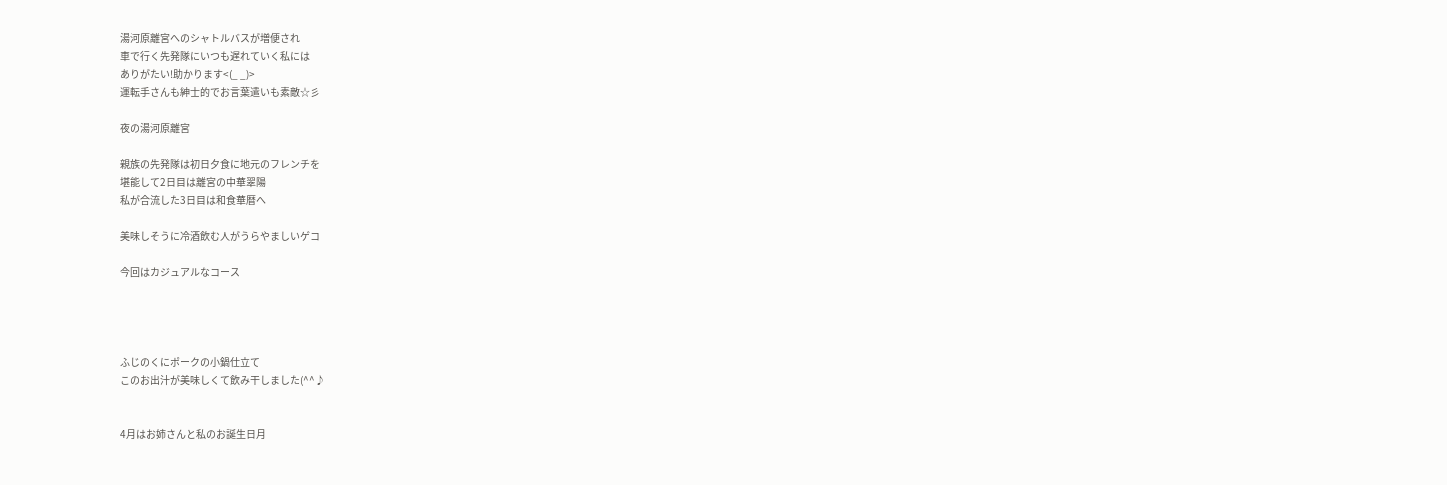湯河原離宮へのシャトルバスが増便され
車で行く先発隊にいつも遅れていく私には
ありがたい!助かります<(_ _)>
運転手さんも紳士的でお言葉遣いも素敵☆彡

夜の湯河原離宮

親族の先発隊は初日夕食に地元のフレンチを
堪能して2日目は離宮の中華翠陽
私が合流した3日目は和食華暦へ

美味しそうに冷酒飲む人がうらやましいゲコ

今回はカジュアルなコース




ふじのくにポークの小鍋仕立て
このお出汁が美味しくて飲み干しました(^^♪


4月はお姉さんと私のお誕生日月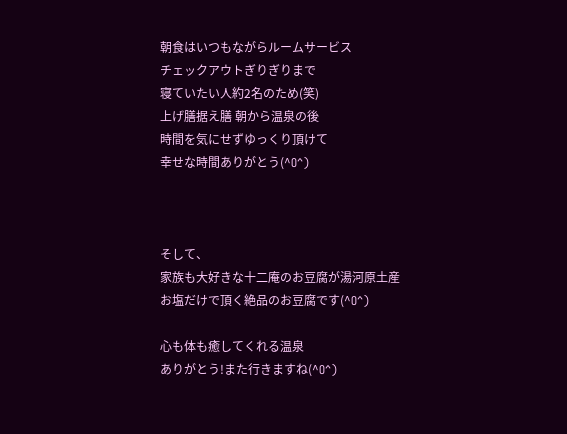朝食はいつもながらルームサービス
チェックアウトぎりぎりまで
寝ていたい人約2名のため(笑)
上げ膳据え膳 朝から温泉の後
時間を気にせずゆっくり頂けて
幸せな時間ありがとう(^O^)



そして、
家族も大好きな十二庵のお豆腐が湯河原土産
お塩だけで頂く絶品のお豆腐です(^O^)

心も体も癒してくれる温泉
ありがとう!また行きますね(^O^)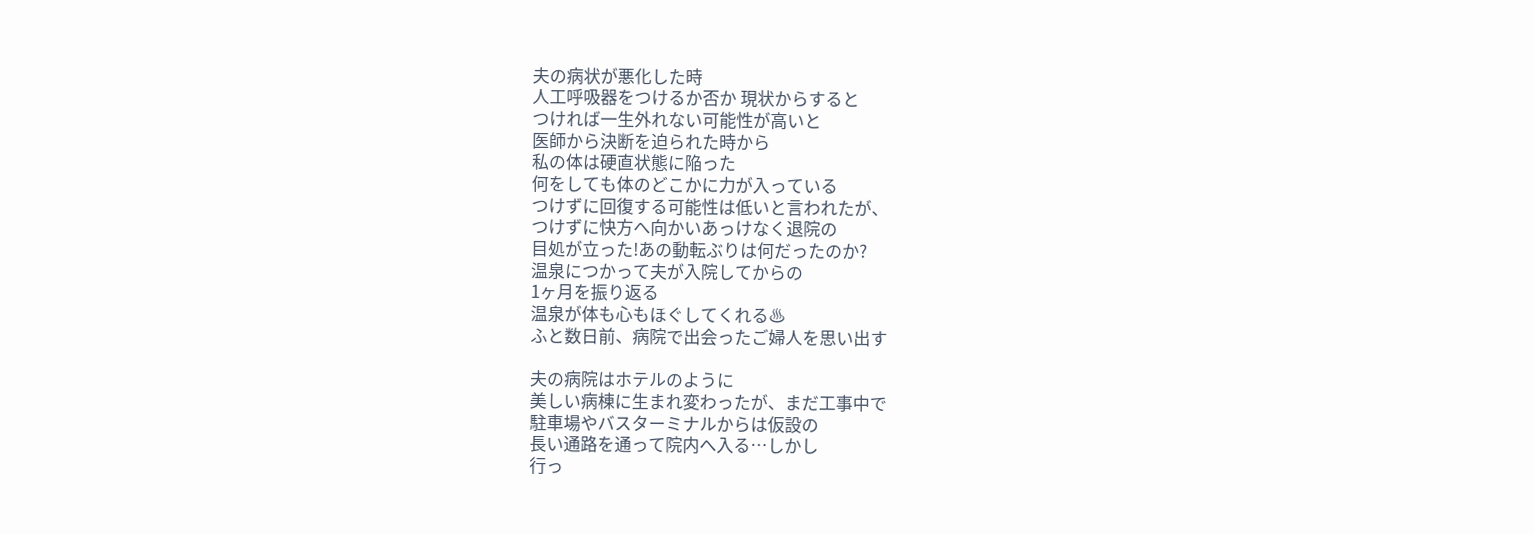夫の病状が悪化した時
人工呼吸器をつけるか否か 現状からすると
つければ一生外れない可能性が高いと
医師から決断を迫られた時から
私の体は硬直状態に陥った
何をしても体のどこかに力が入っている
つけずに回復する可能性は低いと言われたが、
つけずに快方へ向かいあっけなく退院の
目処が立った!あの動転ぶりは何だったのか?
温泉につかって夫が入院してからの
1ヶ月を振り返る
温泉が体も心もほぐしてくれる♨
ふと数日前、病院で出会ったご婦人を思い出す

夫の病院はホテルのように
美しい病棟に生まれ変わったが、まだ工事中で
駐車場やバスターミナルからは仮設の
長い通路を通って院内へ入る…しかし
行っ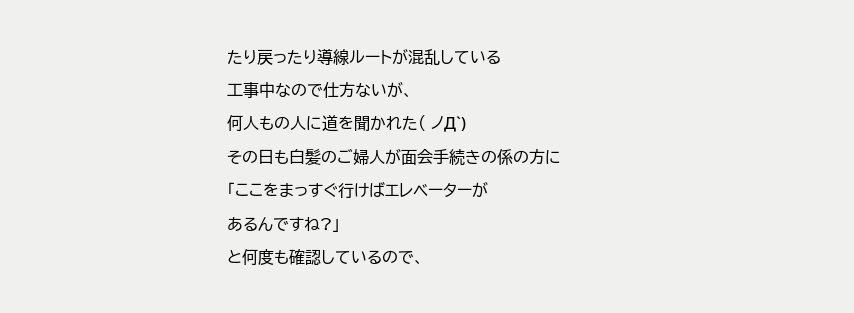たり戻ったり導線ルートが混乱している
工事中なので仕方ないが、
何人もの人に道を聞かれた( ノД`)
その日も白髪のご婦人が面会手続きの係の方に
「ここをまっすぐ行けばエレベーターが
あるんですね?」
と何度も確認しているので、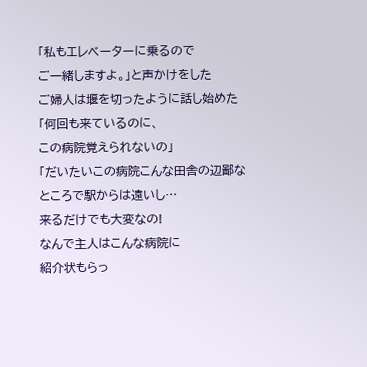「私もエレベーターに乗るので
ご一緒しますよ。」と声かけをした
ご婦人は堰を切ったように話し始めた
「何回も来ているのに、
この病院覚えられないの」
「だいたいこの病院こんな田舎の辺鄙な
ところで駅からは遠いし…
来るだけでも大変なの!
なんで主人はこんな病院に
紹介状もらっ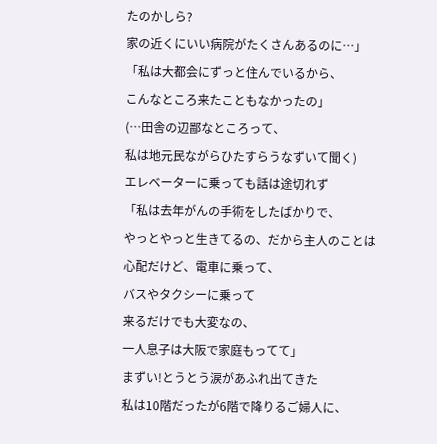たのかしら?
家の近くにいい病院がたくさんあるのに…」
「私は大都会にずっと住んでいるから、
こんなところ来たこともなかったの」
(…田舎の辺鄙なところって、
私は地元民ながらひたすらうなずいて聞く)
エレベーターに乗っても話は途切れず
「私は去年がんの手術をしたばかりで、
やっとやっと生きてるの、だから主人のことは
心配だけど、電車に乗って、
バスやタクシーに乗って
来るだけでも大変なの、
一人息子は大阪で家庭もってて」
まずい!とうとう涙があふれ出てきた
私は10階だったが6階で降りるご婦人に、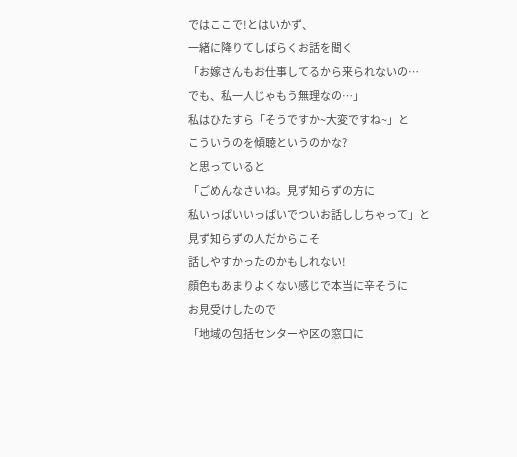ではここで!とはいかず、
一緒に降りてしばらくお話を聞く
「お嫁さんもお仕事してるから来られないの…
でも、私一人じゃもう無理なの…」
私はひたすら「そうですか~大変ですね~」と
こういうのを傾聴というのかな?
と思っていると
「ごめんなさいね。見ず知らずの方に
私いっぱいいっぱいでついお話ししちゃって」と
見ず知らずの人だからこそ
話しやすかったのかもしれない!
顔色もあまりよくない感じで本当に辛そうに
お見受けしたので
「地域の包括センターや区の窓口に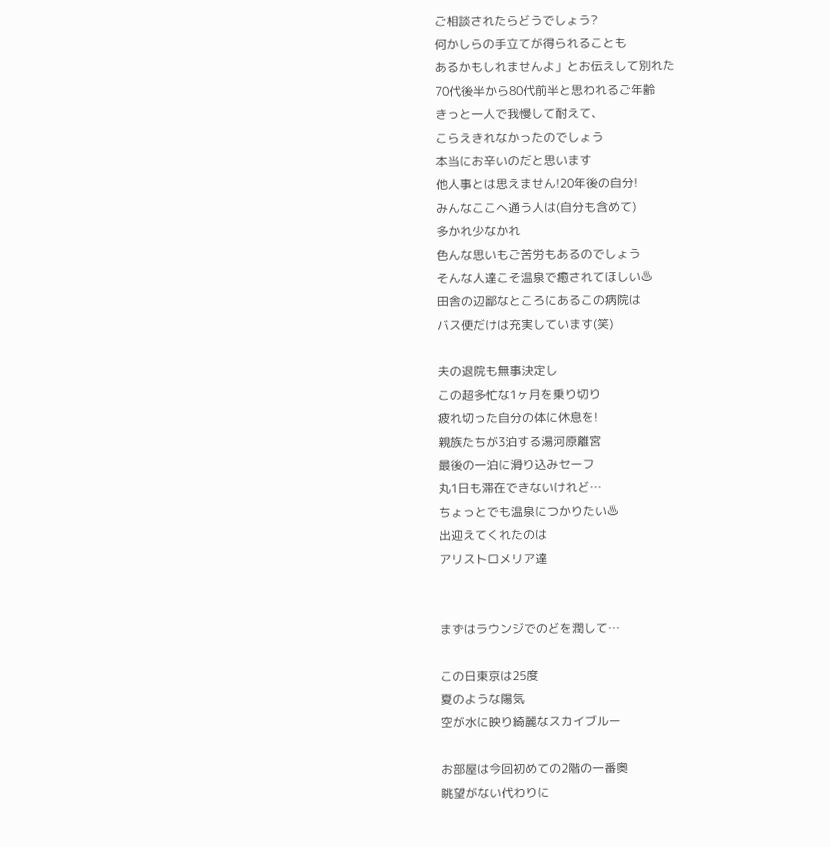ご相談されたらどうでしょう?
何かしらの手立てが得られることも
あるかもしれませんよ」とお伝えして別れた
70代後半から80代前半と思われるご年齢
きっと一人で我慢して耐えて、
こらえきれなかったのでしょう
本当にお辛いのだと思います
他人事とは思えません!20年後の自分!
みんなここへ通う人は(自分も含めて)
多かれ少なかれ
色んな思いもご苦労もあるのでしょう
そんな人達こそ温泉で癒されてほしい♨
田舎の辺鄙なところにあるこの病院は
バス便だけは充実しています(笑)

夫の退院も無事決定し
この超多忙な1ヶ月を乗り切り
疲れ切った自分の体に休息を!
親族たちが3泊する湯河原離宮
最後の一泊に滑り込みセーフ
丸1日も滞在できないけれど…
ちょっとでも温泉につかりたい♨
出迎えてくれたのは
アリストロメリア達


まずはラウンジでのどを潤して…

この日東京は25度
夏のような陽気
空が水に映り綺麗なスカイブルー

お部屋は今回初めての2階の一番奥
眺望がない代わりに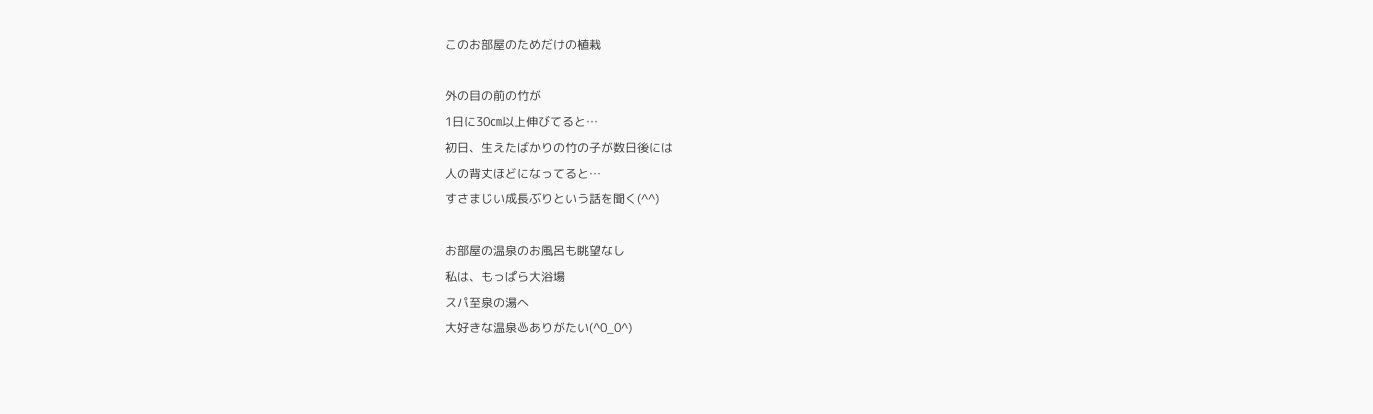このお部屋のためだけの植栽

外の目の前の竹が
1日に30㎝以上伸びてると…
初日、生えたばかりの竹の子が数日後には
人の背丈ほどになってると…
すさまじい成長ぶりという話を聞く(^^)

お部屋の温泉のお風呂も眺望なし
私は、もっぱら大浴場
スパ至泉の湯へ
大好きな温泉♨ありがたい(^0_0^)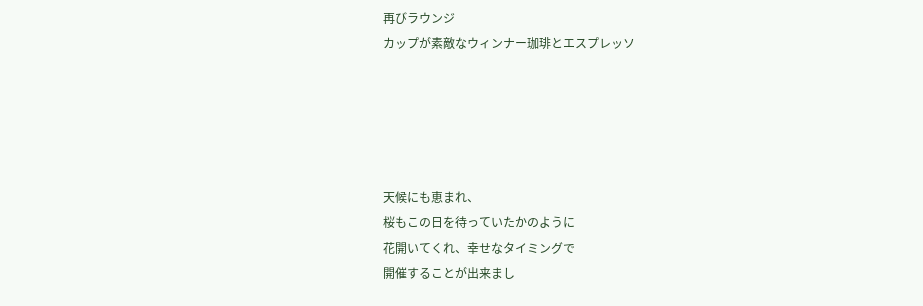再びラウンジ
カップが素敵なウィンナー珈琲とエスプレッソ





天候にも恵まれ、
桜もこの日を待っていたかのように
花開いてくれ、幸せなタイミングで
開催することが出来まし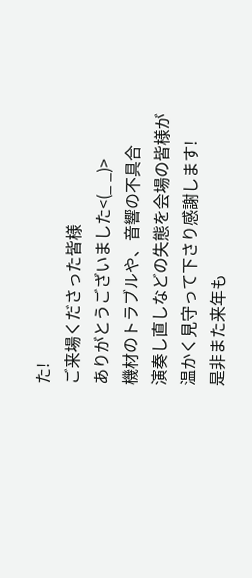た!
ご来場くださった皆様
ありがとうございました<(_ _)>
機材のトラブルや、音響の不具合
演奏し直しなどの失態を会場の皆様が
温かく見守って下さり感謝します!
是非また来年も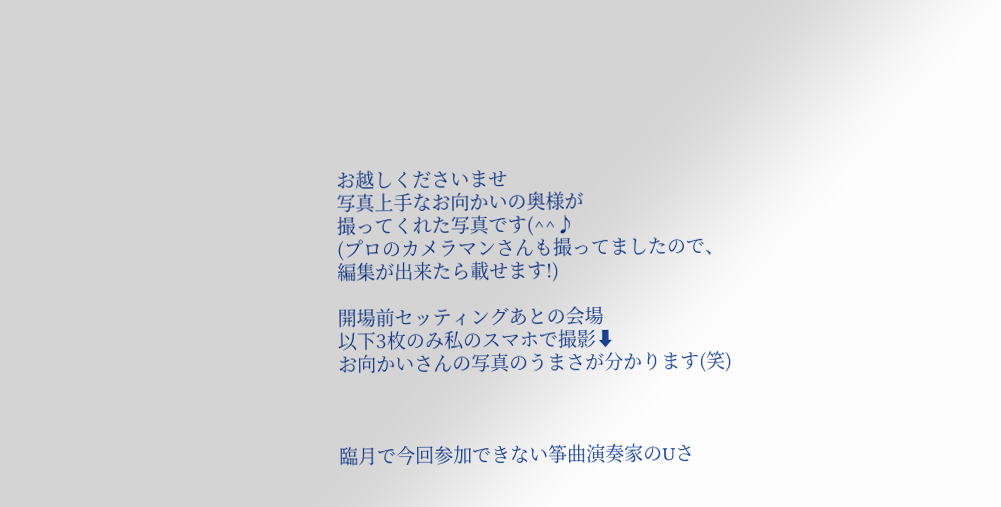お越しくださいませ
写真上手なお向かいの奥様が
撮ってくれた写真です(^^♪
(プロのカメラマンさんも撮ってましたので、
編集が出来たら載せます!)

開場前セッティングあとの会場
以下3枚のみ私のスマホで撮影⬇
お向かいさんの写真のうまさが分かります(笑)



臨月で今回参加できない筝曲演奏家のUさ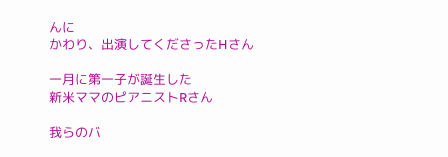んに
かわり、出演してくださったHさん

一月に第一子が誕生した
新米ママのピアニストRさん

我らのバ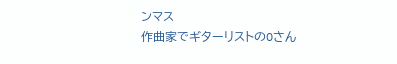ンマス
作曲家でギターリストのOさん